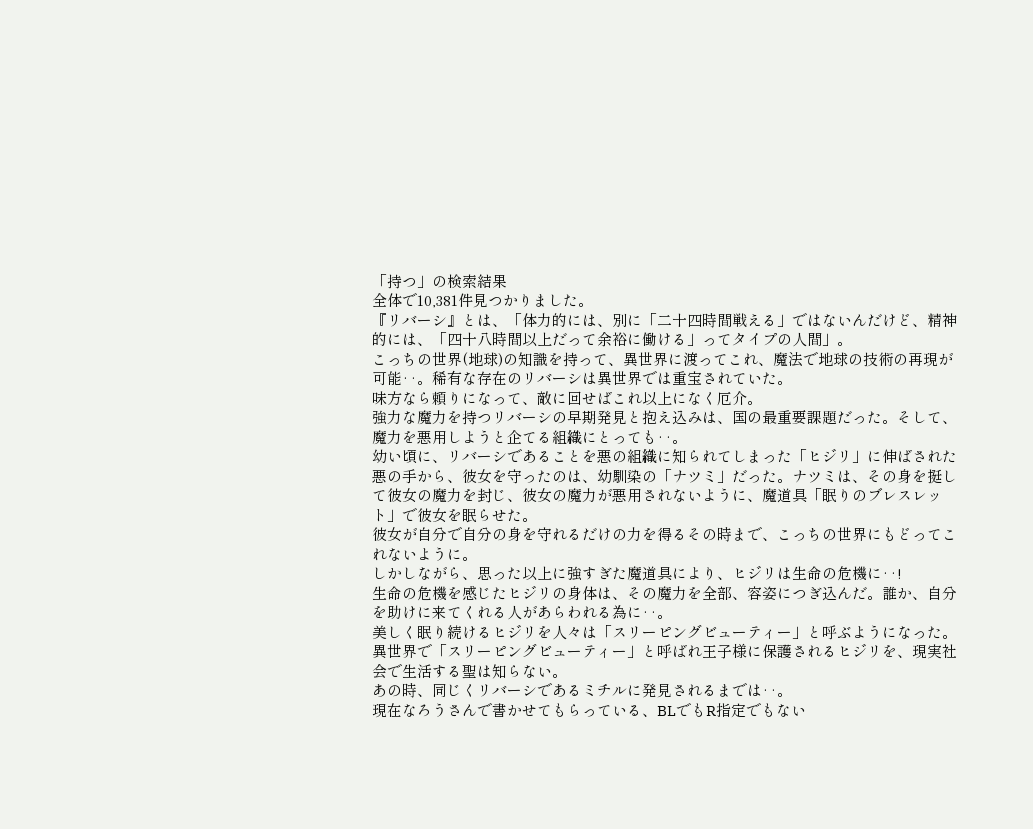「持つ」の検索結果
全体で10,381件見つかりました。
『リバーシ』とは、「体力的には、別に「二十四時間戦える」ではないんだけど、精神的には、「四十八時間以上だって余裕に働ける」ってタイプの人間」。
こっちの世界(地球)の知識を持って、異世界に渡ってこれ、魔法で地球の技術の再現が可能‥。稀有な存在のリバーシは異世界では重宝されていた。
味方なら頼りになって、敵に回せばこれ以上になく厄介。
強力な魔力を持つリバーシの早期発見と抱え込みは、国の最重要課題だった。そして、魔力を悪用しようと企てる組織にとっても‥。
幼い頃に、リバーシであることを悪の組織に知られてしまった「ヒジリ」に伸ばされた悪の手から、彼女を守ったのは、幼馴染の「ナツミ」だった。ナツミは、その身を挺して彼女の魔力を封じ、彼女の魔力が悪用されないように、魔道具「眠りのブレスレット」で彼女を眠らせた。
彼女が自分で自分の身を守れるだけの力を得るその時まで、こっちの世界にもどってこれないように。
しかしながら、思った以上に強すぎた魔道具により、ヒジリは生命の危機に‥!
生命の危機を感じたヒジリの身体は、その魔力を全部、容姿につぎ込んだ。誰か、自分を助けに来てくれる人があらわれる為に‥。
美しく眠り続けるヒジリを人々は「スリーピングビューティー」と呼ぶようになった。
異世界で「スリーピングビューティー」と呼ばれ王子様に保護されるヒジリを、現実社会で生活する聖は知らない。
あの時、同じくリバーシであるミチルに発見されるまでは‥。
現在なろうさんで書かせてもらっている、BLでもR指定でもない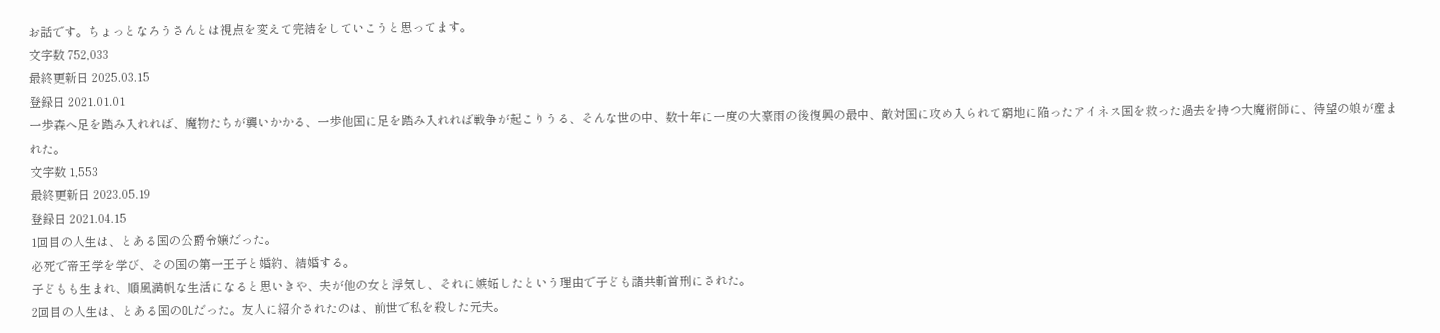お話です。ちょっとなろうさんとは視点を変えて完結をしていこうと思ってます。
文字数 752,033
最終更新日 2025.03.15
登録日 2021.01.01
一歩森へ足を踏み入れれば、魔物たちが襲いかかる、一歩他国に足を踏み入れれば戦争が起こりうる、そんな世の中、数十年に一度の大豪雨の後復興の最中、敵対国に攻め入られて窮地に陥ったアイネス国を救った過去を持つ大魔術師に、待望の娘が産まれた。
文字数 1,553
最終更新日 2023.05.19
登録日 2021.04.15
1回目の人生は、とある国の公爵令嬢だった。
必死で帝王学を学び、その国の第一王子と婚約、結婚する。
子どもも生まれ、順風満帆な生活になると思いきや、夫が他の女と浮気し、それに嫉妬したという理由で子ども諸共斬首刑にされた。
2回目の人生は、とある国のOLだった。友人に紹介されたのは、前世で私を殺した元夫。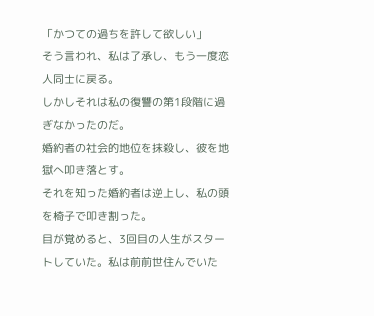「かつての過ちを許して欲しい」
そう言われ、私は了承し、もう一度恋人同士に戻る。
しかしそれは私の復讐の第1段階に過ぎなかったのだ。
婚約者の社会的地位を抹殺し、彼を地獄へ叩き落とす。
それを知った婚約者は逆上し、私の頭を椅子で叩き割った。
目が覚めると、3回目の人生がスタートしていた。私は前前世住んでいた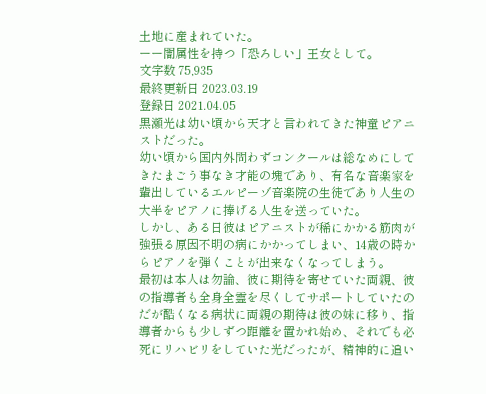土地に産まれていた。
ーー闇属性を持つ「恐ろしい」王女として。
文字数 75,935
最終更新日 2023.03.19
登録日 2021.04.05
黒瀬光は幼い頃から天才と言われてきた神童ピアニストだった。
幼い頃から国内外問わずコンクールは総なめにしてきたまごう事なき才能の塊であり、有名な音楽家を輩出しているエルピーゾ音楽院の生徒であり人生の大半をピアノに捧げる人生を送っていた。
しかし、ある日彼はピアニストが稀にかかる筋肉が強張る原因不明の病にかかってしまい、14歳の時からピアノを弾くことが出来なくなってしまう。
最初は本人は勿論、彼に期待を寄せていた両親、彼の指導者も全身全霊を尽くしてサポートしていたのだが酷くなる病状に両親の期待は彼の妹に移り、指導者からも少しずつ距離を置かれ始め、それでも必死にリハビリをしていた光だったが、精神的に追い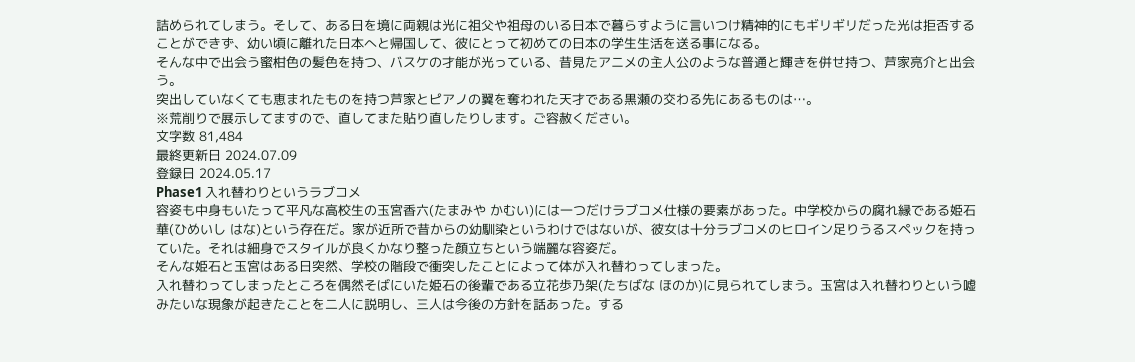詰められてしまう。そして、ある日を境に両親は光に祖父や祖母のいる日本で暮らすように言いつけ精神的にもギリギリだった光は拒否することができず、幼い頃に離れた日本へと帰国して、彼にとって初めての日本の学生生活を送る事になる。
そんな中で出会う蜜柑色の髪色を持つ、バスケの才能が光っている、昔見たアニメの主人公のような普通と輝きを併せ持つ、芦家亮介と出会う。
突出していなくても恵まれたものを持つ芦家とピアノの翼を奪われた天才である黒瀬の交わる先にあるものは…。
※荒削りで展示してますので、直してまた貼り直したりします。ご容赦ください。
文字数 81,484
最終更新日 2024.07.09
登録日 2024.05.17
Phase1 入れ替わりというラブコメ
容姿も中身もいたって平凡な高校生の玉宮香六(たまみや かむい)には一つだけラブコメ仕様の要素があった。中学校からの腐れ縁である姫石華(ひめいし はな)という存在だ。家が近所で昔からの幼馴染というわけではないが、彼女は十分ラブコメのヒロイン足りうるスペックを持っていた。それは細身でスタイルが良くかなり整った顔立ちという端麗な容姿だ。
そんな姫石と玉宮はある日突然、学校の階段で衝突したことによって体が入れ替わってしまった。
入れ替わってしまったところを偶然そばにいた姫石の後輩である立花歩乃架(たちばな ほのか)に見られてしまう。玉宮は入れ替わりという嘘みたいな現象が起きたことを二人に説明し、三人は今後の方針を話あった。する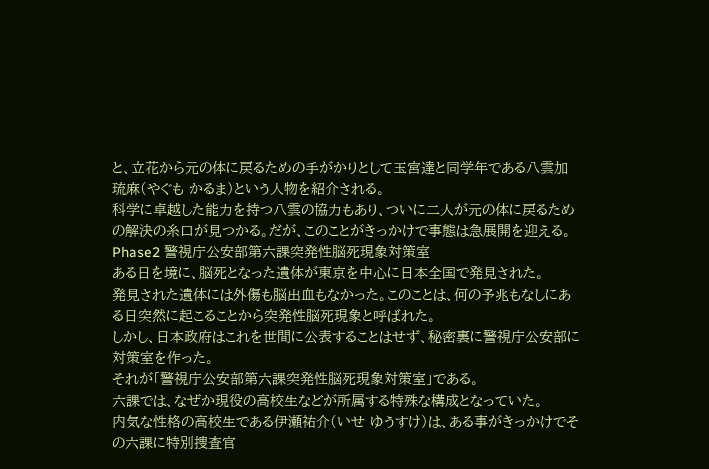と、立花から元の体に戻るための手がかりとして玉宮達と同学年である八雲加琉麻(やぐも かるま)という人物を紹介される。
科学に卓越した能力を持つ八雲の協力もあり、ついに二人が元の体に戻るための解決の糸口が見つかる。だが、このことがきっかけで事態は急展開を迎える。
Phase2 警視庁公安部第六課突発性脳死現象対策室
ある日を境に、脳死となった遺体が東京を中心に日本全国で発見された。
発見された遺体には外傷も脳出血もなかった。このことは、何の予兆もなしにある日突然に起こることから突発性脳死現象と呼ばれた。
しかし、日本政府はこれを世間に公表することはせず、秘密裏に警視庁公安部に対策室を作った。
それが「警視庁公安部第六課突発性脳死現象対策室」である。
六課では、なぜか現役の高校生などが所属する特殊な構成となっていた。
内気な性格の高校生である伊瀬祐介(いせ ゆうすけ)は、ある事がきっかけでその六課に特別捜査官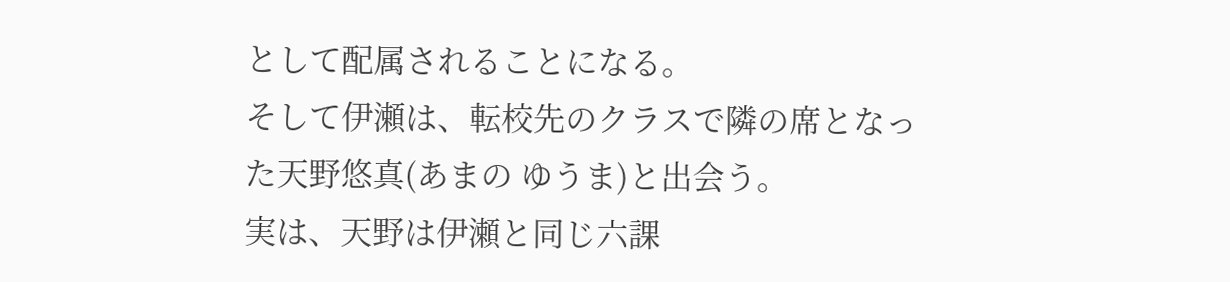として配属されることになる。
そして伊瀬は、転校先のクラスで隣の席となった天野悠真(あまの ゆうま)と出会う。
実は、天野は伊瀬と同じ六課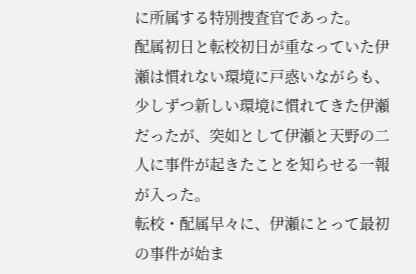に所属する特別捜査官であった。
配属初日と転校初日が重なっていた伊瀬は慣れない環境に戸惑いながらも、少しずつ新しい環境に慣れてきた伊瀬だったが、突如として伊瀬と天野の二人に事件が起きたことを知らせる一報が入った。
転校・配属早々に、伊瀬にとって最初の事件が始ま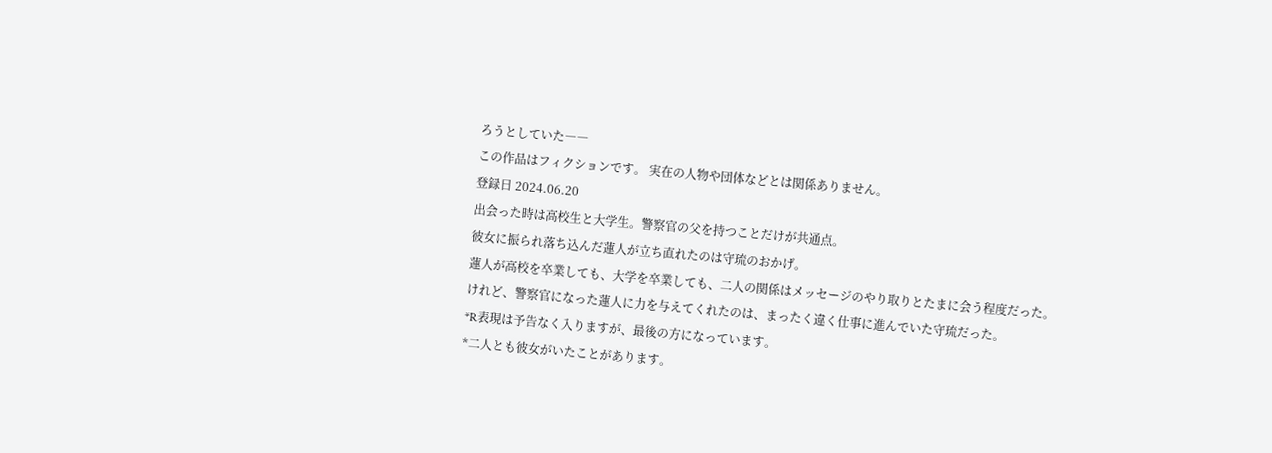ろうとしていた――
この作品はフィクションです。 実在の人物や団体などとは関係ありません。
登録日 2024.06.20
出会った時は高校生と大学生。警察官の父を持つことだけが共通点。
彼女に振られ落ち込んだ蓮人が立ち直れたのは守琉のおかげ。
蓮人が高校を卒業しても、大学を卒業しても、二人の関係はメッセージのやり取りとたまに会う程度だった。
けれど、警察官になった蓮人に力を与えてくれたのは、まったく違く仕事に進んでいた守琉だった。
*R表現は予告なく入りますが、最後の方になっています。
*二人とも彼女がいたことがあります。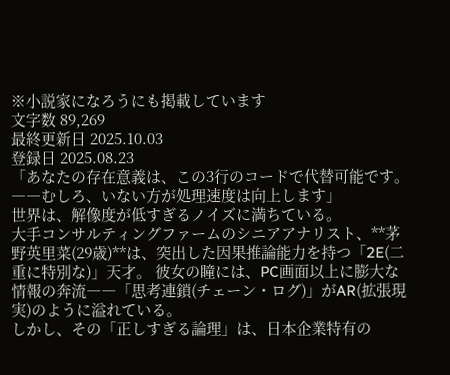※小説家になろうにも掲載しています
文字数 89,269
最終更新日 2025.10.03
登録日 2025.08.23
「あなたの存在意義は、この3行のコードで代替可能です。――むしろ、いない方が処理速度は向上します」
世界は、解像度が低すぎるノイズに満ちている。
大手コンサルティングファームのシニアアナリスト、**茅野英里菜(29歳)**は、突出した因果推論能力を持つ「2E(二重に特別な)」天才。 彼女の瞳には、PC画面以上に膨大な情報の奔流――「思考連鎖(チェーン・ログ)」がAR(拡張現実)のように溢れている。
しかし、その「正しすぎる論理」は、日本企業特有の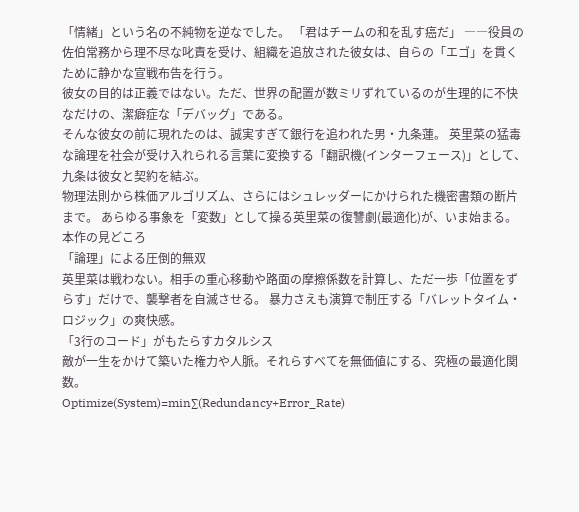「情緒」という名の不純物を逆なでした。 「君はチームの和を乱す癌だ」 ――役員の佐伯常務から理不尽な叱責を受け、組織を追放された彼女は、自らの「エゴ」を貫くために静かな宣戦布告を行う。
彼女の目的は正義ではない。ただ、世界の配置が数ミリずれているのが生理的に不快なだけの、潔癖症な「デバッグ」である。
そんな彼女の前に現れたのは、誠実すぎて銀行を追われた男・九条蓮。 英里菜の猛毒な論理を社会が受け入れられる言葉に変換する「翻訳機(インターフェース)」として、九条は彼女と契約を結ぶ。
物理法則から株価アルゴリズム、さらにはシュレッダーにかけられた機密書類の断片まで。 あらゆる事象を「変数」として操る英里菜の復讐劇(最適化)が、いま始まる。
本作の見どころ
「論理」による圧倒的無双
英里菜は戦わない。相手の重心移動や路面の摩擦係数を計算し、ただ一歩「位置をずらす」だけで、襲撃者を自滅させる。 暴力さえも演算で制圧する「バレットタイム・ロジック」の爽快感。
「3行のコード」がもたらすカタルシス
敵が一生をかけて築いた権力や人脈。それらすべてを無価値にする、究極の最適化関数。
Optimize(System)=min∑(Redundancy+Error_Rate)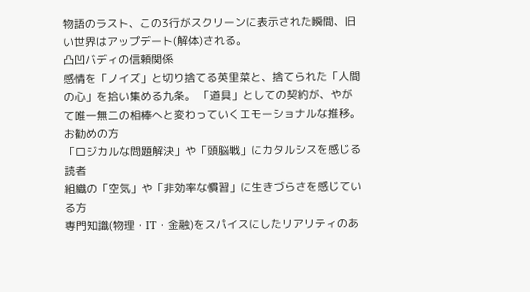物語のラスト、この3行がスクリーンに表示された瞬間、旧い世界はアップデート(解体)される。
凸凹バディの信頼関係
感情を「ノイズ」と切り捨てる英里菜と、捨てられた「人間の心」を拾い集める九条。 「道具」としての契約が、やがて唯一無二の相棒へと変わっていくエモーショナルな推移。
お勧めの方
「ロジカルな問題解決」や「頭脳戦」にカタルシスを感じる読者
組織の「空気」や「非効率な慣習」に生きづらさを感じている方
専門知識(物理・IT・金融)をスパイスにしたリアリティのあ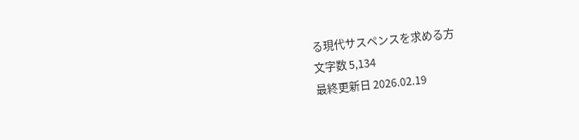る現代サスペンスを求める方
文字数 5,134
最終更新日 2026.02.19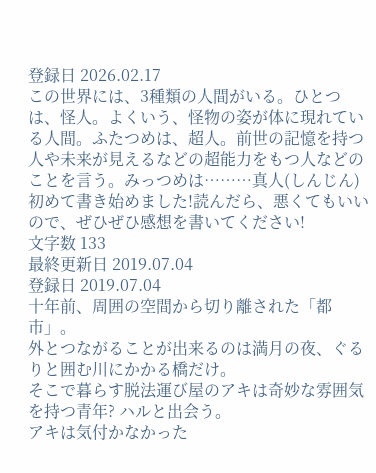登録日 2026.02.17
この世界には、3種類の人間がいる。ひとつは、怪人。よくいう、怪物の姿が体に現れている人間。ふたつめは、超人。前世の記憶を持つ人や未来が見えるなどの超能力をもつ人などのことを言う。みっつめは………真人(しんじん)
初めて書き始めました!読んだら、悪くてもいいので、ぜひぜひ感想を書いてください!
文字数 133
最終更新日 2019.07.04
登録日 2019.07.04
十年前、周囲の空間から切り離された「都市」。
外とつながることが出来るのは満月の夜、ぐるりと囲む川にかかる橋だけ。
そこで暮らす脱法運び屋のアキは奇妙な雰囲気を持つ青年? ハルと出会う。
アキは気付かなかった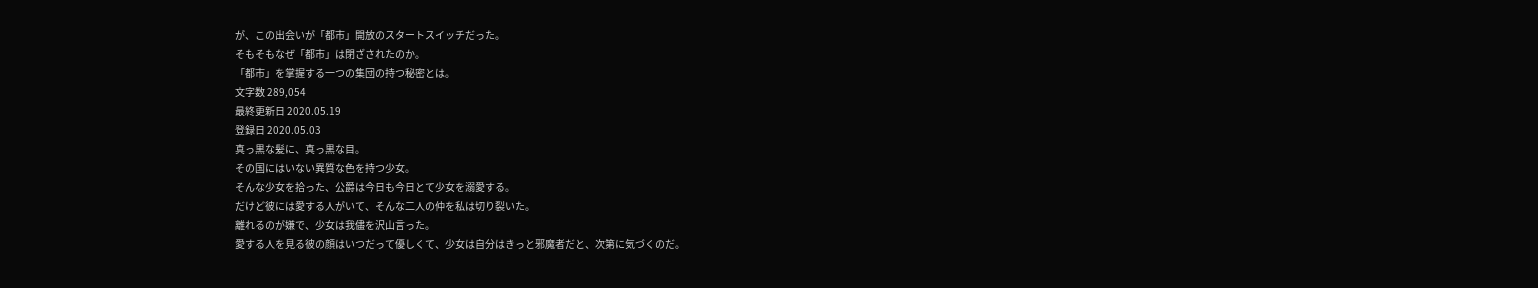が、この出会いが「都市」開放のスタートスイッチだった。
そもそもなぜ「都市」は閉ざされたのか。
「都市」を掌握する一つの集団の持つ秘密とは。
文字数 289,054
最終更新日 2020.05.19
登録日 2020.05.03
真っ黒な髪に、真っ黒な目。
その国にはいない異質な色を持つ少女。
そんな少女を拾った、公爵は今日も今日とて少女を溺愛する。
だけど彼には愛する人がいて、そんな二人の仲を私は切り裂いた。
離れるのが嫌で、少女は我儘を沢山言った。
愛する人を見る彼の顔はいつだって優しくて、少女は自分はきっと邪魔者だと、次第に気づくのだ。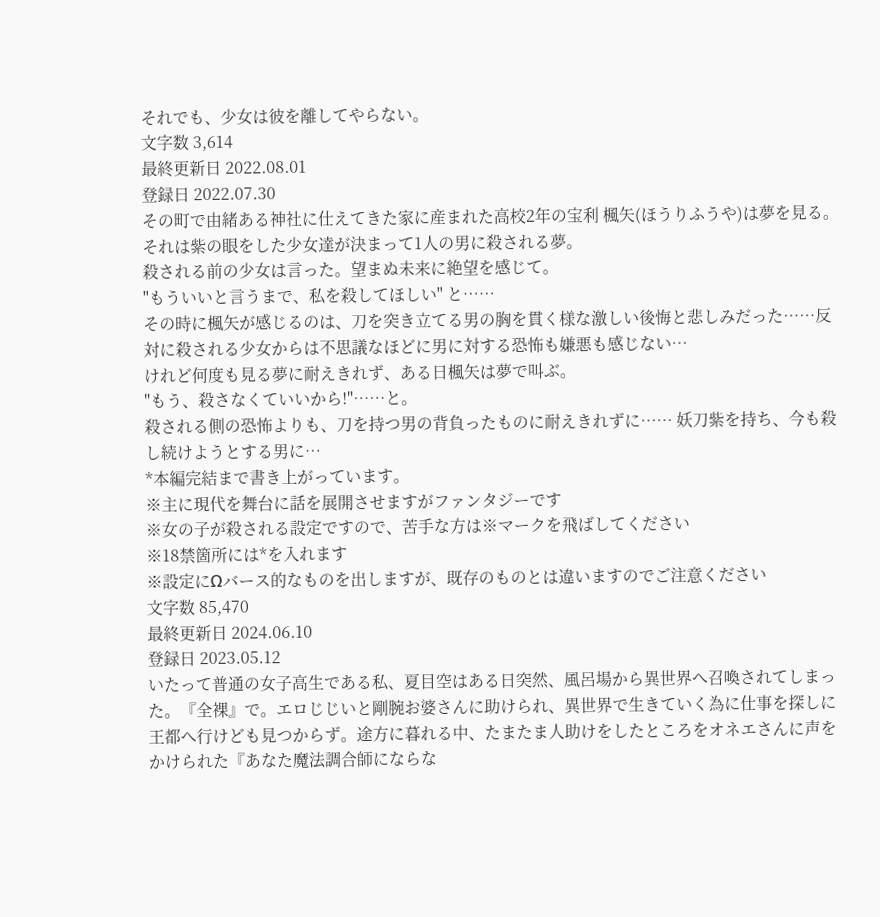それでも、少女は彼を離してやらない。
文字数 3,614
最終更新日 2022.08.01
登録日 2022.07.30
その町で由緒ある神社に仕えてきた家に産まれた高校2年の宝利 楓矢(ほうりふうや)は夢を見る。
それは紫の眼をした少女達が決まって1人の男に殺される夢。
殺される前の少女は言った。望まぬ未来に絶望を感じて。
"もういいと言うまで、私を殺してほしい" と……
その時に楓矢が感じるのは、刀を突き立てる男の胸を貫く様な激しい後悔と悲しみだった……反対に殺される少女からは不思議なほどに男に対する恐怖も嫌悪も感じない…
けれど何度も見る夢に耐えきれず、ある日楓矢は夢で叫ぶ。
"もう、殺さなくていいから!"……と。
殺される側の恐怖よりも、刀を持つ男の背負ったものに耐えきれずに…… 妖刀紫を持ち、今も殺し続けようとする男に…
*本編完結まで書き上がっています。
※主に現代を舞台に話を展開させますがファンタジーです
※女の子が殺される設定ですので、苦手な方は※マークを飛ばしてください
※18禁箇所には*を入れます
※設定にΩバース的なものを出しますが、既存のものとは違いますのでご注意ください
文字数 85,470
最終更新日 2024.06.10
登録日 2023.05.12
いたって普通の女子高生である私、夏目空はある日突然、風呂場から異世界へ召喚されてしまった。『全裸』で。エロじじいと剛腕お婆さんに助けられ、異世界で生きていく為に仕事を探しに王都へ行けども見つからず。途方に暮れる中、たまたま人助けをしたところをオネエさんに声をかけられた『あなた魔法調合師にならな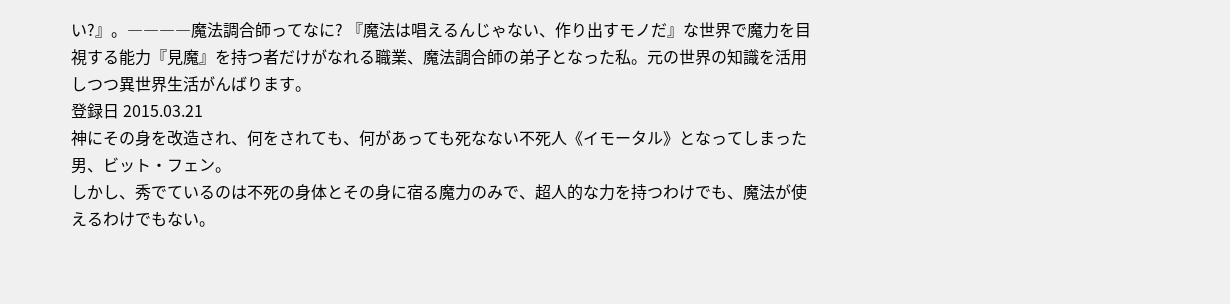い?』。――――魔法調合師ってなに? 『魔法は唱えるんじゃない、作り出すモノだ』な世界で魔力を目視する能力『見魔』を持つ者だけがなれる職業、魔法調合師の弟子となった私。元の世界の知識を活用しつつ異世界生活がんばります。
登録日 2015.03.21
神にその身を改造され、何をされても、何があっても死なない不死人《イモータル》となってしまった男、ビット・フェン。
しかし、秀でているのは不死の身体とその身に宿る魔力のみで、超人的な力を持つわけでも、魔法が使えるわけでもない。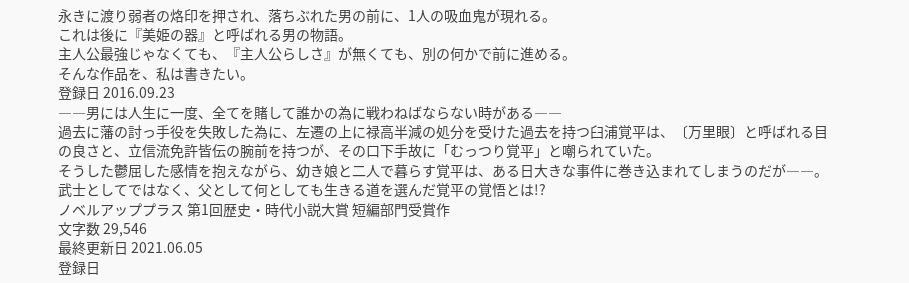永きに渡り弱者の烙印を押され、落ちぶれた男の前に、1人の吸血鬼が現れる。
これは後に『美姫の器』と呼ばれる男の物語。
主人公最強じゃなくても、『主人公らしさ』が無くても、別の何かで前に進める。
そんな作品を、私は書きたい。
登録日 2016.09.23
――男には人生に一度、全てを賭して誰かの為に戦わねばならない時がある――
過去に藩の討っ手役を失敗した為に、左遷の上に禄高半減の処分を受けた過去を持つ臼浦覚平は、〔万里眼〕と呼ばれる目の良さと、立信流免許皆伝の腕前を持つが、その口下手故に「むっつり覚平」と嘲られていた。
そうした鬱屈した感情を抱えながら、幼き娘と二人で暮らす覚平は、ある日大きな事件に巻き込まれてしまうのだが――。
武士としてではなく、父として何としても生きる道を選んだ覚平の覚悟とは!?
ノベルアッププラス 第1回歴史・時代小説大賞 短編部門受賞作
文字数 29,546
最終更新日 2021.06.05
登録日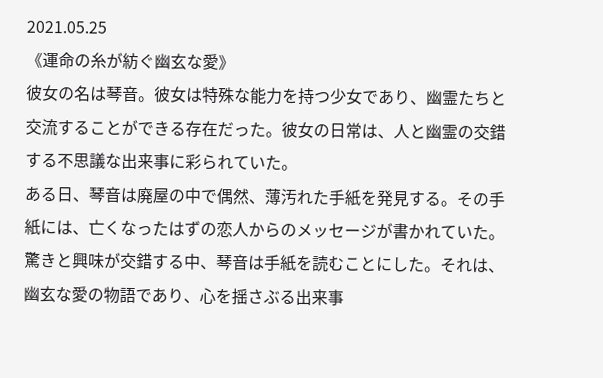2021.05.25
《運命の糸が紡ぐ幽玄な愛》
彼女の名は琴音。彼女は特殊な能力を持つ少女であり、幽霊たちと交流することができる存在だった。彼女の日常は、人と幽霊の交錯する不思議な出来事に彩られていた。
ある日、琴音は廃屋の中で偶然、薄汚れた手紙を発見する。その手紙には、亡くなったはずの恋人からのメッセージが書かれていた。驚きと興味が交錯する中、琴音は手紙を読むことにした。それは、幽玄な愛の物語であり、心を揺さぶる出来事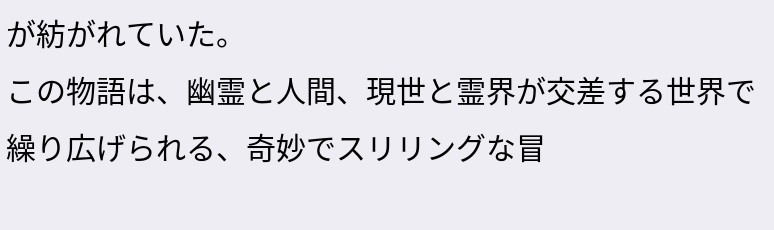が紡がれていた。
この物語は、幽霊と人間、現世と霊界が交差する世界で繰り広げられる、奇妙でスリリングな冒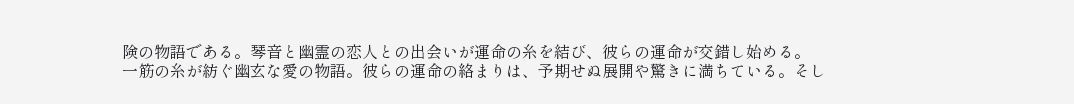険の物語である。琴音と幽霊の恋人との出会いが運命の糸を結び、彼らの運命が交錯し始める。
一筋の糸が紡ぐ幽玄な愛の物語。彼らの運命の絡まりは、予期せぬ展開や驚きに満ちている。そし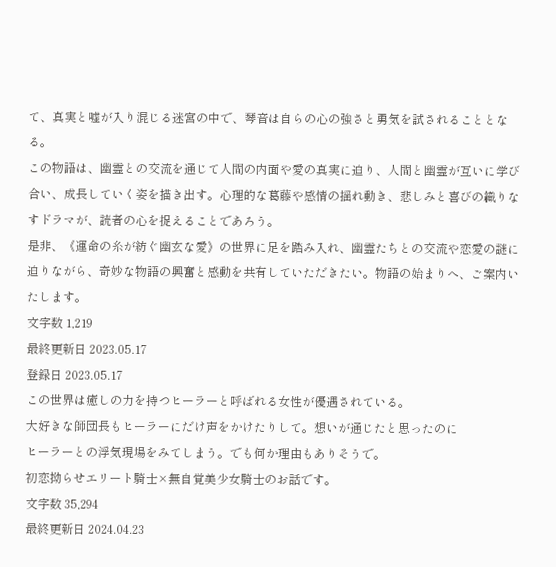て、真実と嘘が入り混じる迷宮の中で、琴音は自らの心の強さと勇気を試されることとなる。
この物語は、幽霊との交流を通じて人間の内面や愛の真実に迫り、人間と幽霊が互いに学び合い、成長していく姿を描き出す。心理的な葛藤や感情の揺れ動き、悲しみと喜びの織りなすドラマが、読者の心を捉えることであろう。
是非、《運命の糸が紡ぐ幽玄な愛》の世界に足を踏み入れ、幽霊たちとの交流や恋愛の謎に迫りながら、奇妙な物語の興奮と感動を共有していただきたい。物語の始まりへ、ご案内いたします。
文字数 1,219
最終更新日 2023.05.17
登録日 2023.05.17
この世界は癒しの力を持つヒーラーと呼ばれる女性が優遇されている。
大好きな師団長もヒーラーにだけ声をかけたりして。想いが通じたと思ったのに
ヒーラーとの浮気現場をみてしまう。でも何か理由もありそうで。
初恋拗らせエリート騎士×無自覚美少女騎士のお話です。
文字数 35,294
最終更新日 2024.04.23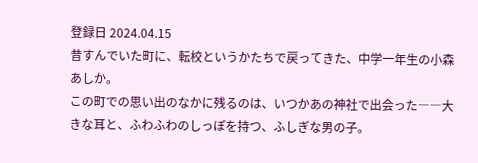登録日 2024.04.15
昔すんでいた町に、転校というかたちで戻ってきた、中学一年生の小森あしか。
この町での思い出のなかに残るのは、いつかあの神社で出会った――大きな耳と、ふわふわのしっぽを持つ、ふしぎな男の子。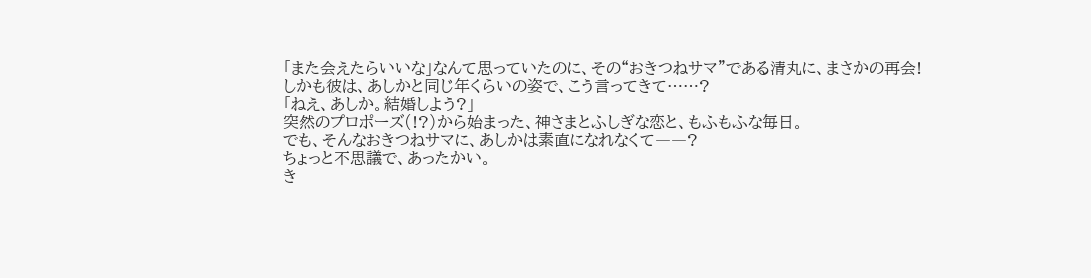「また会えたらいいな」なんて思っていたのに、その“おきつねサマ”である清丸に、まさかの再会!
しかも彼は、あしかと同じ年くらいの姿で、こう言ってきて……?
「ねえ、あしか。結婚しよう?」
突然のプロポーズ(!?)から始まった、神さまとふしぎな恋と、もふもふな毎日。
でも、そんなおきつねサマに、あしかは素直になれなくて――?
ちょっと不思議で、あったかい。
き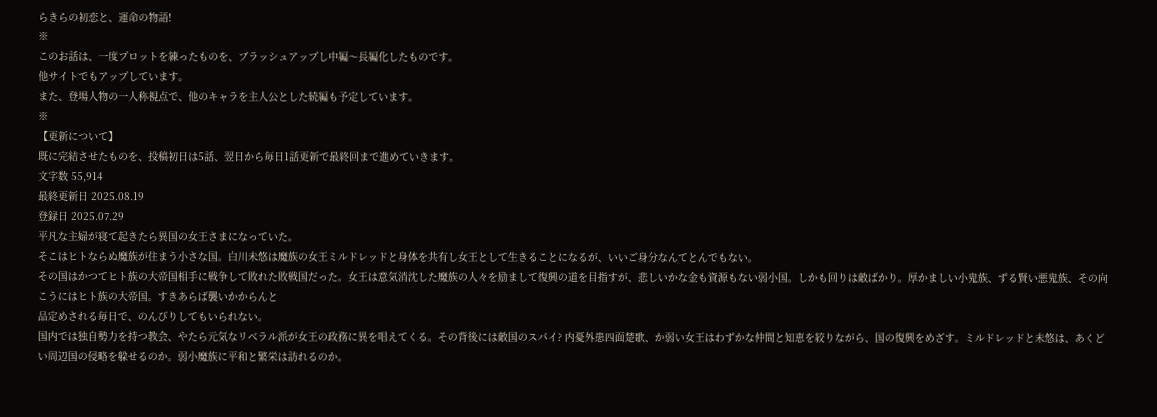らきらの初恋と、運命の物語!
※
このお話は、一度プロットを練ったものを、ブラッシュアップし中編〜長編化したものです。
他サイトでもアップしています。
また、登場人物の一人称視点で、他のキャラを主人公とした続編も予定しています。
※
【更新について】
既に完結させたものを、投稿初日は5話、翌日から毎日1話更新で最終回まで進めていきます。
文字数 55,914
最終更新日 2025.08.19
登録日 2025.07.29
平凡な主婦が寝て起きたら異国の女王さまになっていた。
そこはヒトならぬ魔族が住まう小さな国。白川未悠は魔族の女王ミルドレッドと身体を共有し女王として生きることになるが、いいご身分なんてとんでもない。
その国はかつてヒト族の大帝国相手に戦争して敗れた敗戦国だった。女王は意気消沈した魔族の人々を励まして復興の道を目指すが、悲しいかな金も資源もない弱小国。しかも回りは敵ばかり。厚かましい小鬼族、ずる賢い悪鬼族、その向こうにはヒト族の大帝国。すきあらば襲いかからんと
品定めされる毎日で、のんびりしてもいられない。
国内では独自勢力を持つ教会、やたら元気なリベラル派が女王の政務に異を唱えてくる。その背後には敵国のスパイ? 内憂外患四面楚歌、か弱い女王はわずかな仲間と知恵を絞りながら、国の復興をめざす。ミルドレッドと未悠は、あくどい周辺国の侵略を躱せるのか。弱小魔族に平和と繁栄は訪れるのか。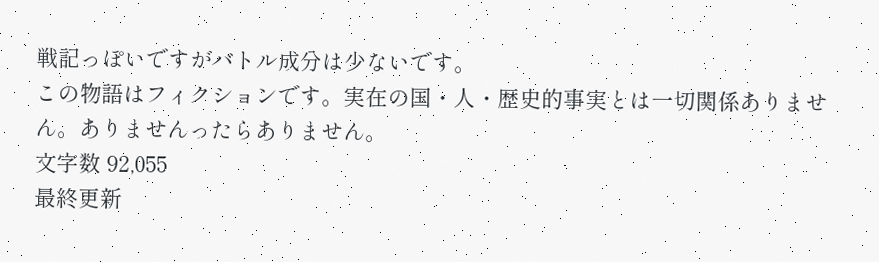戦記っぽいですがバトル成分は少ないです。
この物語はフィクションです。実在の国・人・歴史的事実とは一切関係ありません。ありませんったらありません。
文字数 92,055
最終更新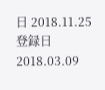日 2018.11.25
登録日 2018.03.09